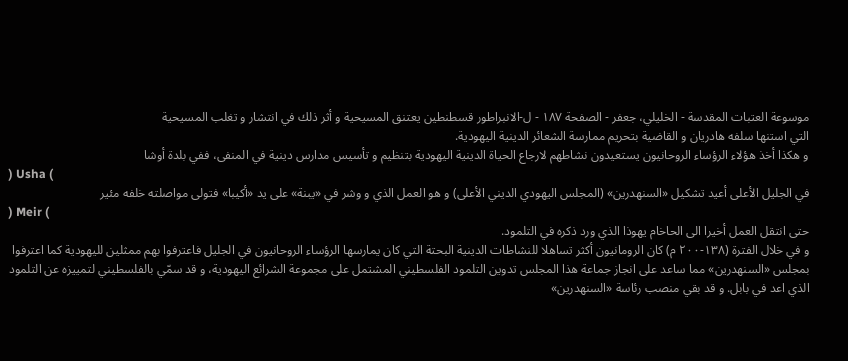موسوعة العتبات المقدسة - الخليلي، جعفر - الصفحة ١٨٧ - ل-الانبراطور قسطنطين يعتنق المسيحية و أثر ذلك في انتشار و تغلب المسيحية
التي استنها سلفه هادريان و القاضية بتحريم ممارسة الشعائر الدينية اليهودية.
و هكذا أخذ هؤلاء الرؤساء الروحانيون يستعيدون نشاطهم لارجاع الحياة الدينية اليهودية بتنظيم و تأسيس مدارس دينية في المنفى، ففي بلدة أوشا
) Usha (
في الجليل الأعلى أعيد تشكيل «السنهدرين» (المجلس اليهودي الديني الأعلى) و هو العمل الذي و وشر في «يبنة» على يد «أكيبا» فتولى مواصلته خلفه مئير
) Meir (
حتى انتقل العمل أخيرا الى الحاخام يهوذا الذي ورد ذكره في التلمود.
و في خلال الفترة (١٣٨-٢٠٠ م) كان الرومانيون أكثر تساهلا للنشاطات الدينية البحتة التي كان يمارسها الرؤساء الروحانيون في الجليل فاعترفوا بهم ممثلين لليهودية كما اعترفوا بمجلس «السنهدرين» مما ساعد على انجاز جماعة هذا المجلس تدوين التلمود الفلسطيني المشتمل على مجموعة الشرائع اليهودية، و قد سمّي بالفلسطيني لتمييزه عن التلمود الذي اعد في بابل. و قد بقي منصب رئاسة «السنهدرين»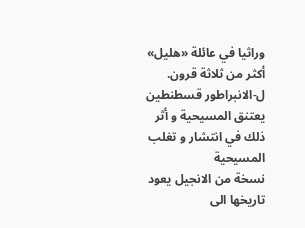وراثيا في عائلة «هليل» أكثر من ثلاثة قرون.
ل-الانبراطور قسطنطين يعتنق المسيحية و أثر ذلك في انتشار و تغلب المسيحية
نسخة من الانجيل يعود تاريخها الى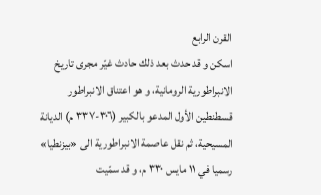القرن الرابع
اسكن و قد حدث بعد ذلك حادث غيّر مجرى تاريخ الانبراطورية الرومانية، و هو اعتناق الانبراطور قسطنطين الأول المدعو بالكبير (٣٠٦-٣٣٧ م) الديانة المسيحية، ثم نقل عاصمة الانبراطورية الى «بيزنطيا» رسميا في ١١ مايس ٣٣٠ م، و قد سمّيت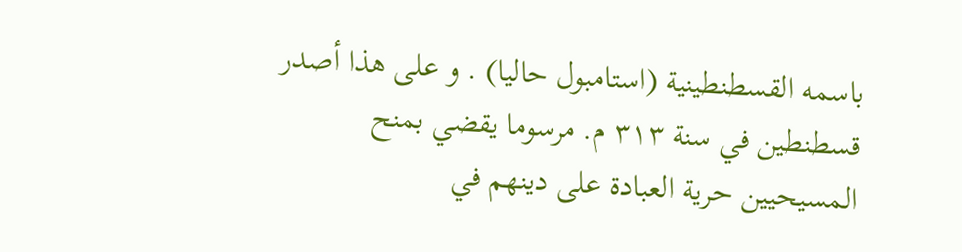باسمه القسطنطينية (استامبول حاليا) . و على هذا أصدر قسطنطين في سنة ٣١٣ م. مرسوما يقضي بمنح المسيحيين حرية العبادة على دينهم في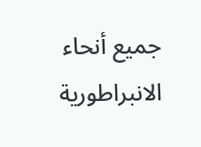جميع أنحاء الانبراطورية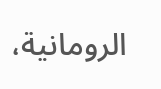الرومانية،